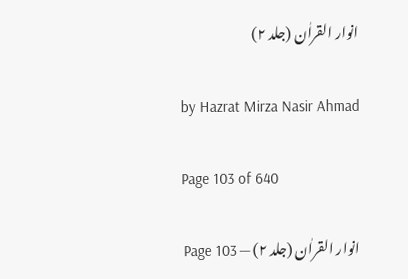انوار القراٰن (جلد ۲)

by Hazrat Mirza Nasir Ahmad

Page 103 of 640

انوار القراٰن (جلد ۲) — Page 103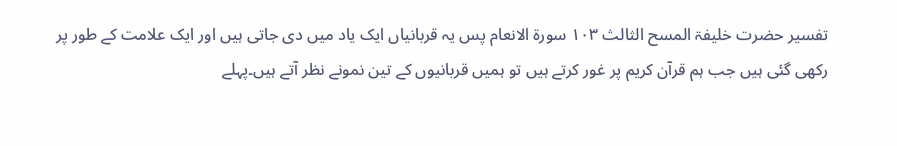تفسیر حضرت خلیفۃ المسح الثالث ۱۰۳ سورة الانعام پس یہ قربانیاں ایک یاد میں دی جاتی ہیں اور ایک علامت کے طور پر رکھی گئی ہیں جب ہم قرآن کریم پر غور کرتے ہیں تو ہمیں قربانیوں کے تین نمونے نظر آتے ہیں۔پہلے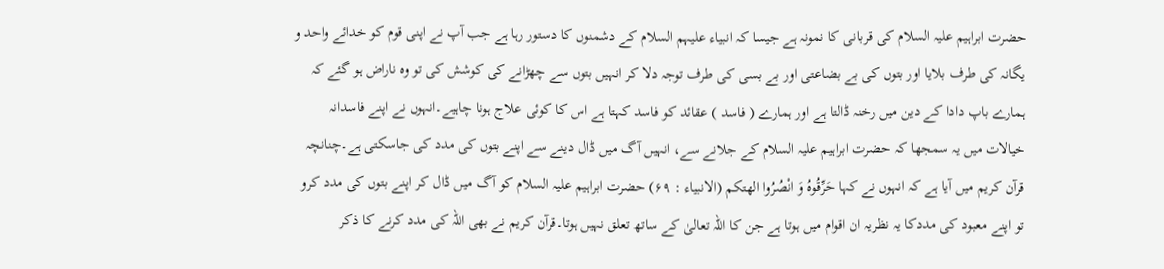حضرت ابراہیم علیہ السلام کی قربانی کا نمونہ ہے جیسا کہ انبیاء علیہم السلام کے دشمنوں کا دستور رہا ہے جب آپ نے اپنی قوم کو خدائے واحد و یگانہ کی طرف بلایا اور بتوں کی بے بضاعتی اور بے بسی کی طرف توجہ دلا کر انہیں بتوں سے چھڑانے کی کوشش کی تو وہ ناراض ہو گئے کہ ہمارے باپ دادا کے دین میں رخنہ ڈالتا ہے اور ہمارے ( فاسد ) عقائد کو فاسد کہتا ہے اس کا کوئی علاج ہونا چاہیے۔انہوں نے اپنے فاسدانہ خیالات میں یہ سمجھا کہ حضرت ابراہیم علیہ السلام کے جلانے سے، انہیں آگ میں ڈال دینے سے اپنے بتوں کی مدد کی جاسکتی ہے۔چنانچہ قرآن کریم میں آیا ہے کہ انہوں نے کہا حَرِّقُوهُ وَ انْصُرُوا الهتكم (الانبیاء : ۶۹) حضرت ابراہیم علیہ السلام کو آگ میں ڈال کر اپنے بتوں کی مدد کرو تو اپنے معبود کی مددکا یہ نظریہ ان اقوام میں ہوتا ہے جن کا اللہ تعالیٰ کے ساتھ تعلق نہیں ہوتا۔قرآن کریم نے بھی اللہ کی مدد کرنے کا ذکر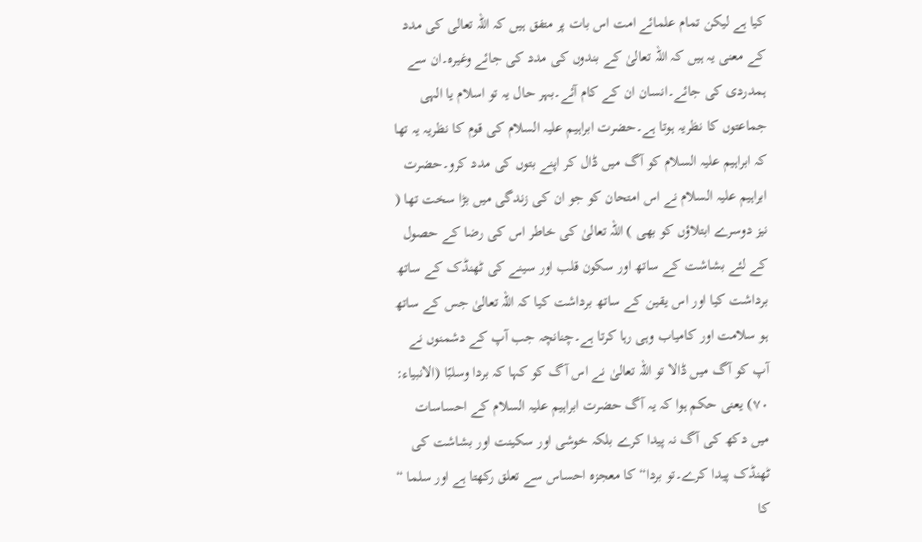کیا ہے لیکن تمام علمائے امت اس بات پر متفق ہیں کہ اللہ تعالی کی مدد کے معنی یہ ہیں کہ اللہ تعالیٰ کے بندوں کی مدد کی جائے وغیرہ۔ان سے ہمدردی کی جائے۔انسان ان کے کام آئے۔بہر حال یہ تو اسلام یا الہی جماعتوں کا نظریہ ہوتا ہے۔حضرت ابراہیم علیہ السلام کی قوم کا نظریہ یہ تھا کہ ابراہیم علیہ السلام کو آگ میں ڈال کر اپنے بتوں کی مدد کرو۔حضرت ابراہیم علیہ السلام نے اس امتحان کو جو ان کی زندگی میں بڑا سخت تھا ( نیز دوسرے ابتلاؤں کو بھی ) اللہ تعالیٰ کی خاطر اس کی رضا کے حصول کے لئے بشاشت کے ساتھ اور سکون قلب اور سینے کی ٹھنڈک کے ساتھ برداشت کیا اور اس یقین کے ساتھ برداشت کیا کہ اللہ تعالیٰ جس کے ساتھ ہو سلامت اور کامیاب وہی رہا کرتا ہے۔چنانچہ جب آپ کے دشمنوں نے آپ کو آگ میں ڈالا تو اللہ تعالیٰ نے اس آگ کو کہا کہ بردا وسلبًا (الانبیاء: ۷۰) یعنی حکم ہوا کہ یہ آگ حضرت ابراہیم علیہ السلام کے احساسات میں دکھ کی آگ نہ پیدا کرے بلکہ خوشی اور سکینت اور بشاشت کی ٹھنڈک پیدا کرے۔تو بردا“ کا معجزہ احساس سے تعلق رکھتا ہے اور سلما “ کا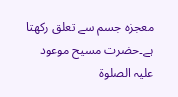معجزہ جسم سے تعلق رکھتا ہے۔حضرت مسیح موعود علیہ الصلوۃ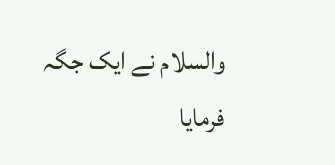والسلام نے ایک جگہ فرمایا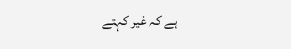ہے کہ غیر کہتے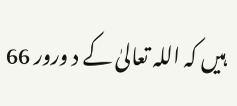ہیں کہ اللہ تعالیٰ کے د ورور 66